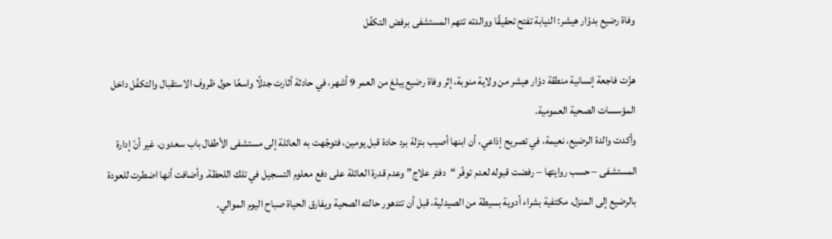وفاة رضيع بدوّار هيشر: النيابة تفتح تحقيقًا ووالدته تتهم المستشفى برفض التكفّل

هزّت فاجعة إنسانية منطقة دوّار هيشر من ولاية منوبة، إثر وفاة رضيع يبلغ من العمر 9 أشهر، في حادثة أثارت جدلًا واسعًا حول ظروف الاستقبال والتكفّل داخل المؤسسات الصحية العمومية.
وأكدت والدة الرضيع، نعيمة، في تصريح إذاعي، أن ابنها أصيب بنزلة برد حادة قبل يومين، فتوجّهت به العائلة إلى مستشفى الأطفال باب سعدون، غير أنّ إدارة المستشفى – حسب روايتها – رفضت قبوله لعدم توفّر “دفتر علاج” وعدم قدرة العائلة على دفع معلوم التسجيل في تلك اللحظة. وأضافت أنها اضطرت للعودة بالرضيع إلى المنزل، مكتفية بشراء أدوية بسيطة من الصيدلية، قبل أن تتدهور حالته الصحية ويفارق الحياة صباح اليوم الموالي.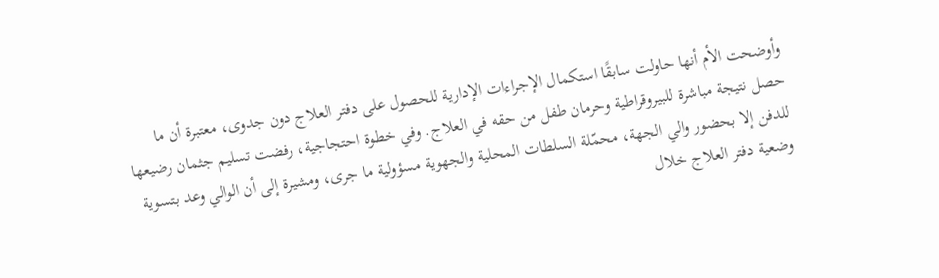وأوضحت الأم أنها حاولت سابقًا استكمال الإجراءات الإدارية للحصول على دفتر العلاج دون جدوى، معتبرة أن ما حصل نتيجة مباشرة للبيروقراطية وحرمان طفل من حقه في العلاج. وفي خطوة احتجاجية، رفضت تسليم جثمان رضيعها للدفن إلا بحضور والي الجهة، محمّلة السلطات المحلية والجهوية مسؤولية ما جرى، ومشيرة إلى أن الوالي وعد بتسوية وضعية دفتر العلاج خلال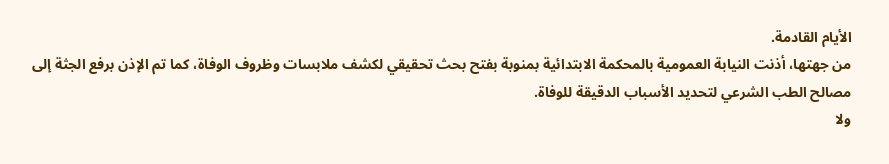الأيام القادمة.
من جهتها، أذنت النيابة العمومية بالمحكمة الابتدائية بمنوبة بفتح بحث تحقيقي لكشف ملابسات وظروف الوفاة، كما تم الإذن برفع الجثة إلى مصالح الطب الشرعي لتحديد الأسباب الدقيقة للوفاة.
ولا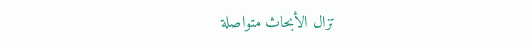تزال الأبحاث متواصلة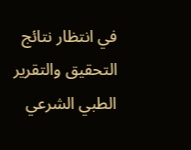في انتظار نتائج التحقيق والتقرير الطبي الشرعي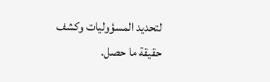لتحديد المسؤوليات وكشف حقيقة ما حصل.